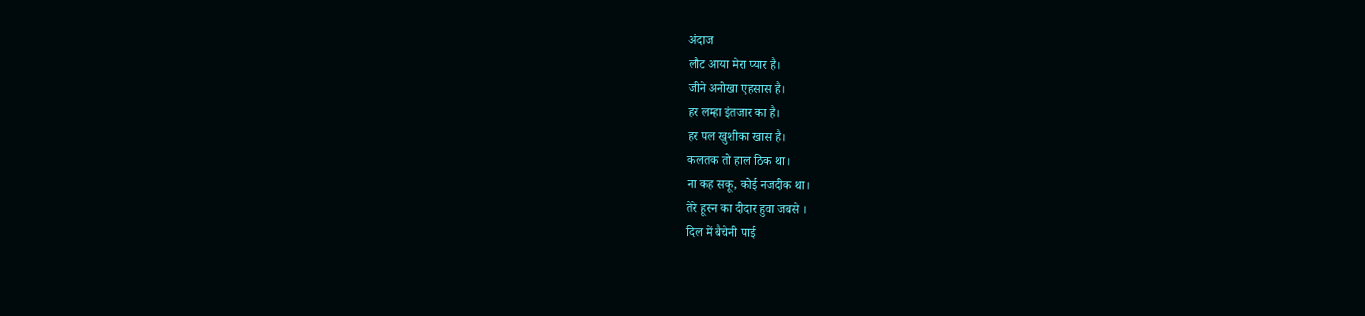अंदाज
लौट आया मेरा प्यार है।
जीने अनोखा एहसास है।
हर लम्हा इंतजार का है।
हर पल खुशीका खास है।
कलतक तो हाल ठिक था।
ना कह सकू, कोई नजदीक था।
तेरे हूस्न का दीदार हुवा जबसे ।
दिल में बैचेनी पाई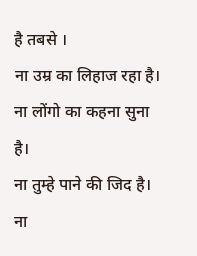है तबसे ।
ना उम्र का लिहाज रहा है।
ना लोंगो का कहना सुना है।
ना तुम्हे पाने की जिद है।
ना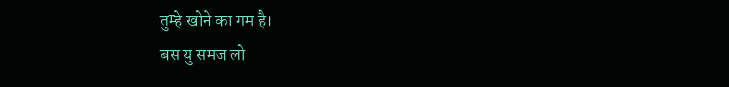तुम्हे खोने का गम है।
बस यु समज लो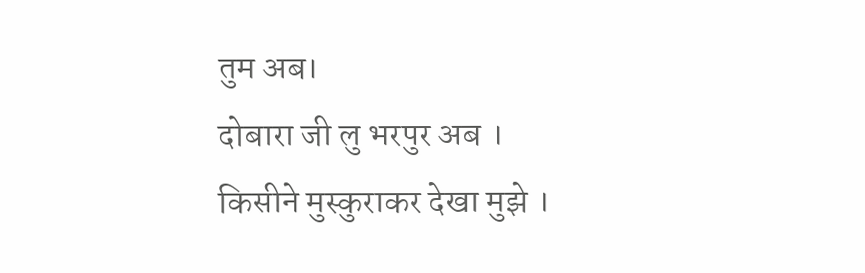तुम अब।
दोबारा जी लु भरपुर अब ।
किसीने मुस्कुराकर देखा मुझे ।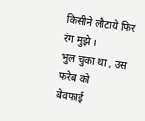किसीने लौटाये फिर रंग मुझे ।
भुल चुका था , उस फरेब को
बेवफाई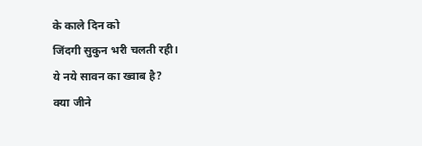के काले दिन को
जिंदगी सुकुन भरी चलती रही।
ये नये सावन का ख्वाब है?
क्या जीने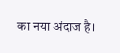का नया अंदाज है।